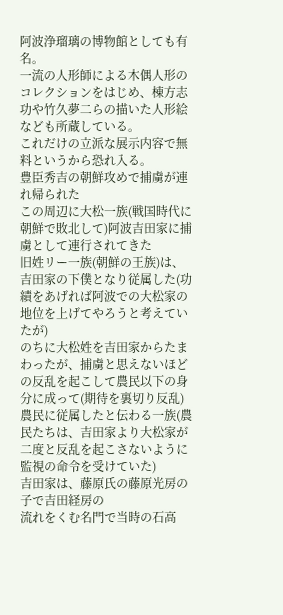阿波浄瑠璃の博物館としても有名。
一流の人形師による木偶人形のコレクションをはじめ、棟方志功や竹久夢二らの描いた人形絵なども所蔵している。
これだけの立派な展示内容で無料というから恐れ入る。
豊臣秀吉の朝鮮攻めで捕虜が連れ帰られた
この周辺に大松一族(戦国時代に朝鮮で敗北して)阿波吉田家に捕虜として連行されてきた
旧姓リー一族(朝鮮の王族)は、吉田家の下僕となり従属した(功績をあげれば阿波での大松家の地位を上げてやろうと考えていたが)
のちに大松姓を吉田家からたまわったが、捕虜と思えないほどの反乱を起こして農民以下の身分に成って(期待を裏切り反乱)
農民に従属したと伝わる一族(農民たちは、吉田家より大松家が二度と反乱を起こさないように監視の命令を受けていた)
吉田家は、藤原氏の藤原光房の子で吉田経房の
流れをくむ名門で当時の石高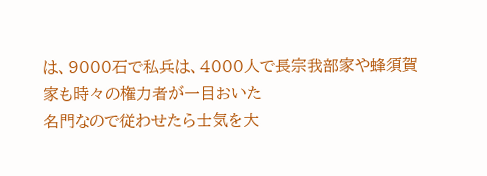は、9000石で私兵は、4000人で長宗我部家や蜂須賀家も時々の権力者が一目おいた
名門なので従わせたら士気を大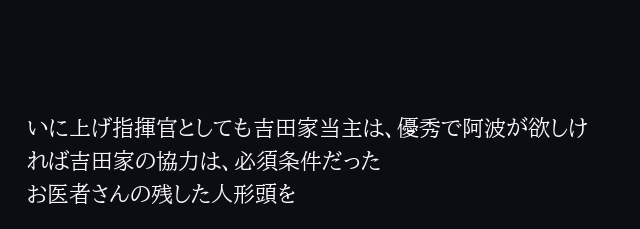いに上げ指揮官としても吉田家当主は、優秀で阿波が欲しければ吉田家の協力は、必須条件だった
お医者さんの残した人形頭を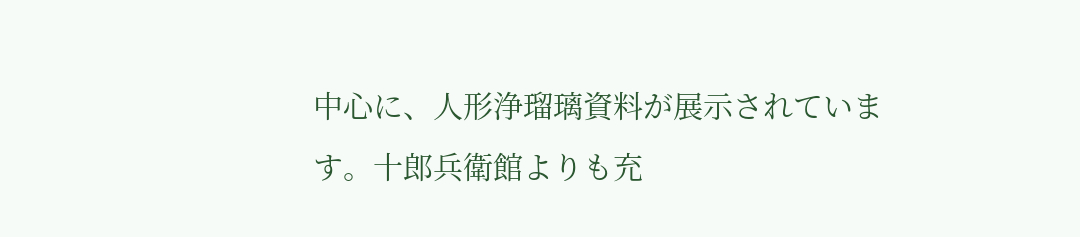中心に、人形浄瑠璃資料が展示されています。十郎兵衛館よりも充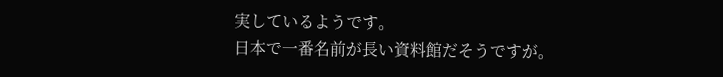実しているようです。
日本で一番名前が長い資料館だそうですが。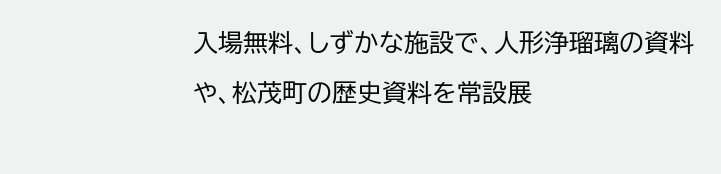入場無料、しずかな施設で、人形浄瑠璃の資料や、松茂町の歴史資料を常設展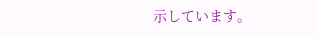示しています。